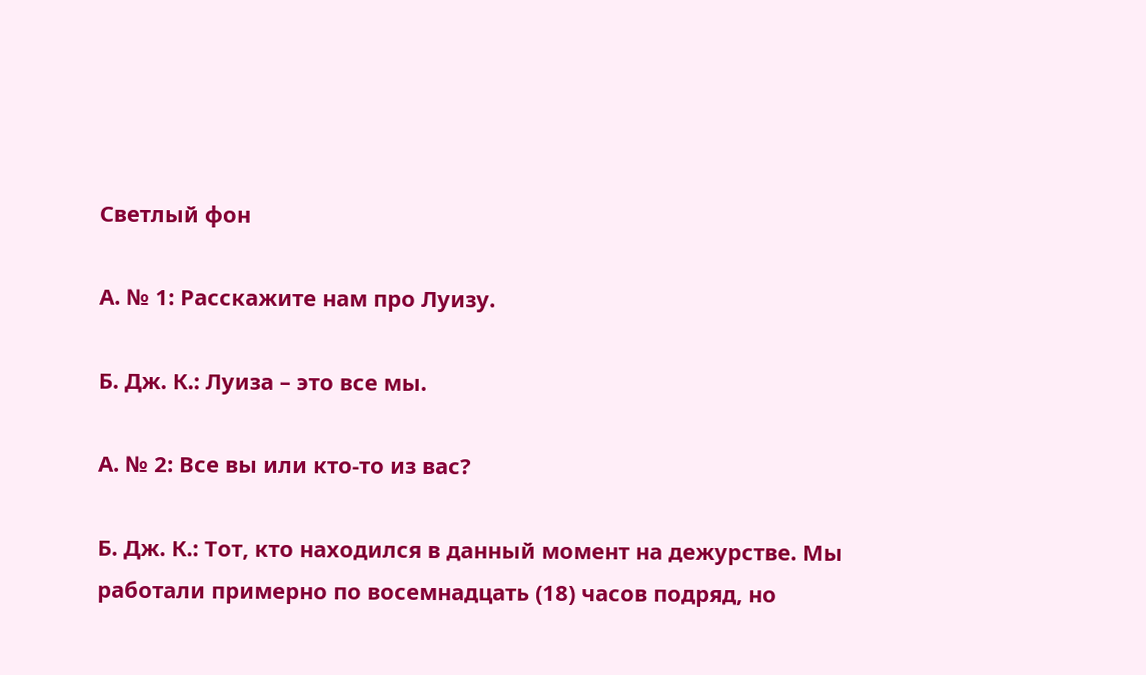Светлый фон

А. № 1: Расскажите нам про Луизу.

Б. Дж. К.: Луиза – это все мы.

А. № 2: Все вы или кто-то из вас?

Б. Дж. К.: Тот, кто находился в данный момент на дежурстве. Мы работали примерно по восемнадцать (18) часов подряд, но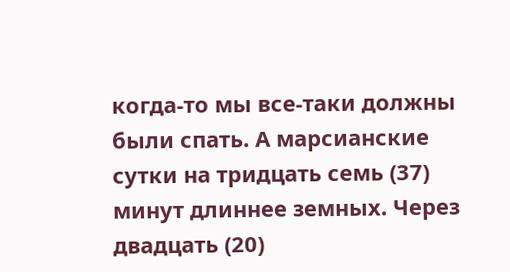когда-то мы все-таки должны были спать. А марсианские сутки на тридцать семь (37) минут длиннее земных. Через двадцать (20)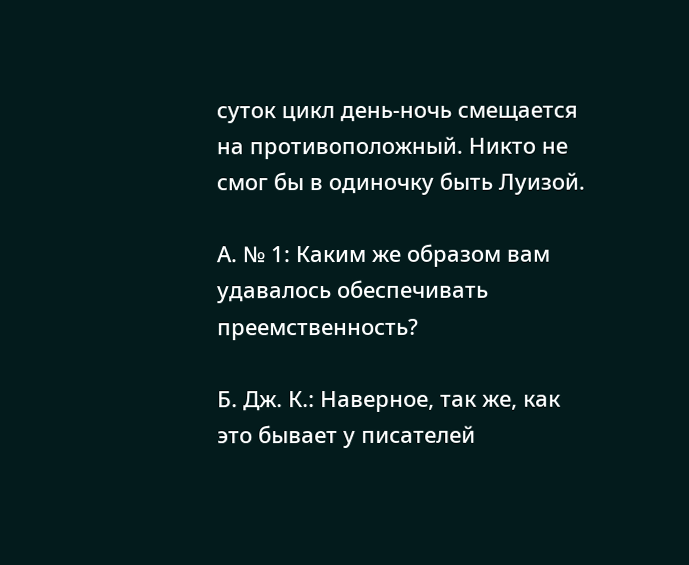суток цикл день-ночь смещается на противоположный. Никто не смог бы в одиночку быть Луизой.

А. № 1: Каким же образом вам удавалось обеспечивать преемственность?

Б. Дж. К.: Наверное, так же, как это бывает у писателей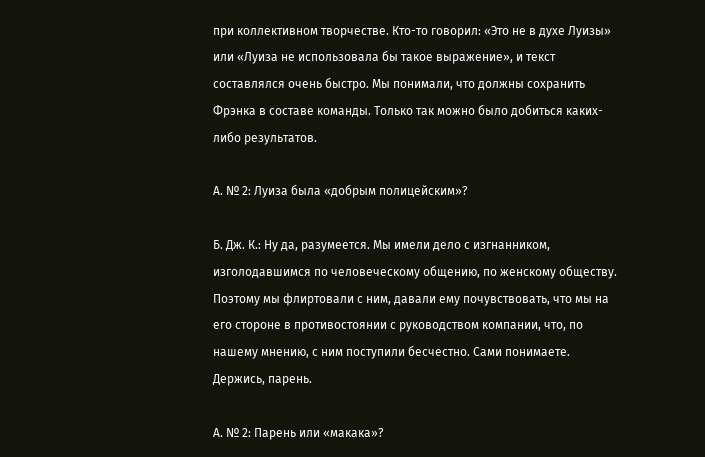при коллективном творчестве. Кто-то говорил: «Это не в духе Луизы» или «Луиза не использовала бы такое выражение», и текст составлялся очень быстро. Мы понимали, что должны сохранить Фрэнка в составе команды. Только так можно было добиться каких-либо результатов.

А. № 2: Луиза была «добрым полицейским»?

Б. Дж. К.: Ну да, разумеется. Мы имели дело с изгнанником, изголодавшимся по человеческому общению, по женскому обществу. Поэтому мы флиртовали с ним, давали ему почувствовать, что мы на его стороне в противостоянии с руководством компании, что, по нашему мнению, с ним поступили бесчестно. Сами понимаете. Держись, парень.

А. № 2: Парень или «макака»?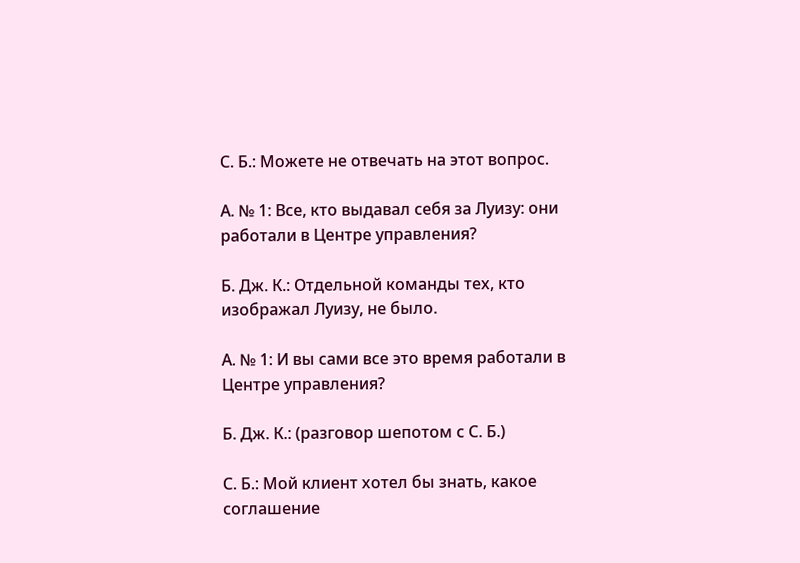С. Б.: Можете не отвечать на этот вопрос.

А. № 1: Все, кто выдавал себя за Луизу: они работали в Центре управления?

Б. Дж. К.: Отдельной команды тех, кто изображал Луизу, не было.

А. № 1: И вы сами все это время работали в Центре управления?

Б. Дж. К.: (разговор шепотом с С. Б.)

С. Б.: Мой клиент хотел бы знать, какое соглашение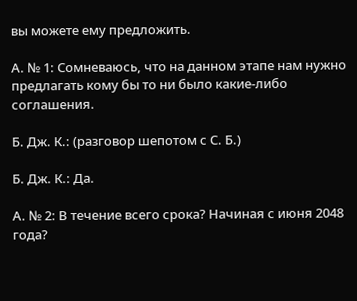вы можете ему предложить.

А. № 1: Сомневаюсь, что на данном этапе нам нужно предлагать кому бы то ни было какие-либо соглашения.

Б. Дж. К.: (разговор шепотом с С. Б.)

Б. Дж. К.: Да.

А. № 2: В течение всего срока? Начиная с июня 2048 года?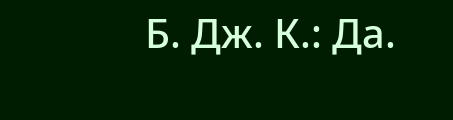Б. Дж. К.: Да.